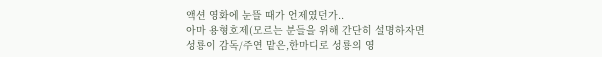액션 영화에 눈뜰 때가 언제였던가..
아마 용형호제(모르는 분들을 위해 간단히 설명하자면
성룡이 감독/주연 맡은,한마디로 성룡의 영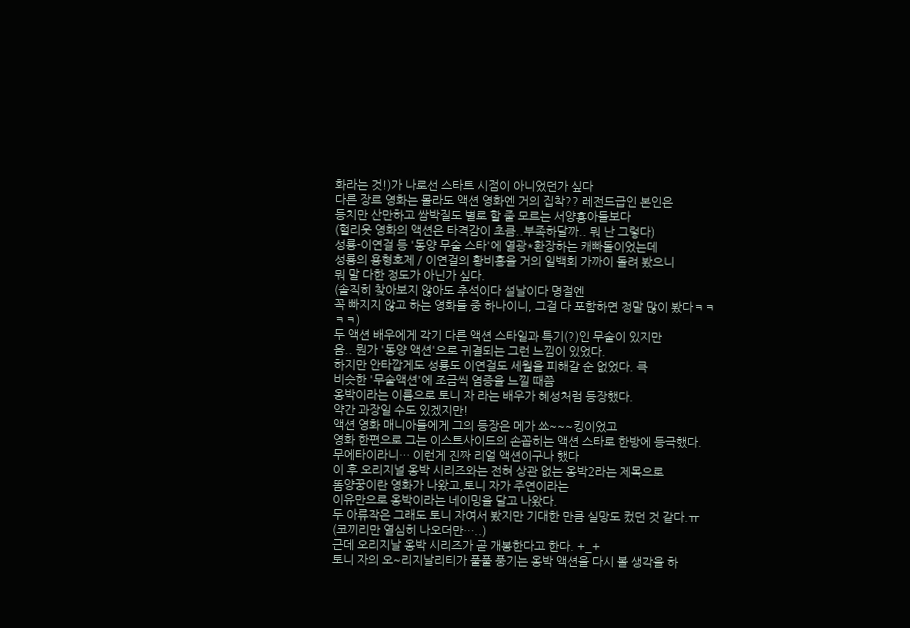화라는 것!)가 나로선 스타트 시점이 아니었던가 싶다
다른 장르 영화는 몰라도 액션 영화엔 거의 집착?? 레전드급인 본인은
등치만 산만하고 쌈박질도 별로 할 줄 모르는 서양횽아들보다
(헐리웃 영화의 액션은 타격감이 초큼..부족하달까.. 뭐 난 그렇다)
성룡-이연걸 등 '동양 무술 스타'에 열광*환장하는 캐빠돌이었는데
성룡의 용형호제 / 이연걸의 황비홍을 거의 일백회 가까이 돌려 봤으니
뭐 말 다한 정도가 아닌가 싶다.
(솔직히 찾아보지 않아도 추석이다 설날이다 명절엔
꼭 빠지지 않고 하는 영화들 중 하나이니, 그걸 다 포함하면 정말 많이 봤다ㅋㅋㅋㅋ)
두 액션 배우에게 각기 다른 액션 스타일과 특기(?)인 무술이 있지만
음.. 뭔가 '동양 액션'으로 귀결되는 그런 느낌이 있었다.
하지만 안타깝게도 성룡도 이연걸도 세월을 피해갈 순 없었다. 큭
비슷한 '무술액션'에 조금씩 염증을 느낄 때쯤
옹박이라는 이름으로 토니 자 라는 배우가 혜성처럼 등장했다.
약간 과장일 수도 있겠지만!
액션 영화 매니아들에게 그의 등장은 메가 쑈~~~킹이었고
영화 한편으로 그는 이스트사이드의 손꼽히는 액션 스타로 한방에 등극했다.
무에타이라니… 이런게 진짜 리얼 액션이구나 했다
이 후 오리지널 옹박 시리즈와는 전혀 상관 없는 옹박2라는 제목으로
똠양꿍이란 영화가 나왔고,토니 자가 주연이라는
이유만으로 옹박이라는 네이밍을 달고 나왔다.
두 아류작은 그래도 토니 자여서 봤지만 기대한 만큼 실망도 컸던 것 같다.ㅠ
(코끼리만 열심히 나오더만…..)
근데 오리지날 옹박 시리즈가 곧 개봉한다고 한다. +_+
토니 자의 오~리지날리티가 풀풀 풍기는 옹박 액션을 다시 볼 생각을 하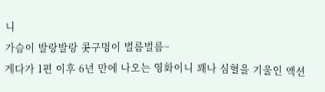니
가슴이 발랑발랑 콧구멍이 벌름벌름~
게다가 1편 이후 6년 만에 나오는 영화이니 꽤나 심혈을 기울인 액션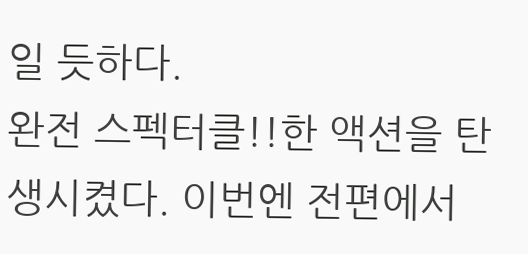일 듯하다.
완전 스펙터클!!한 액션을 탄생시켰다. 이번엔 전편에서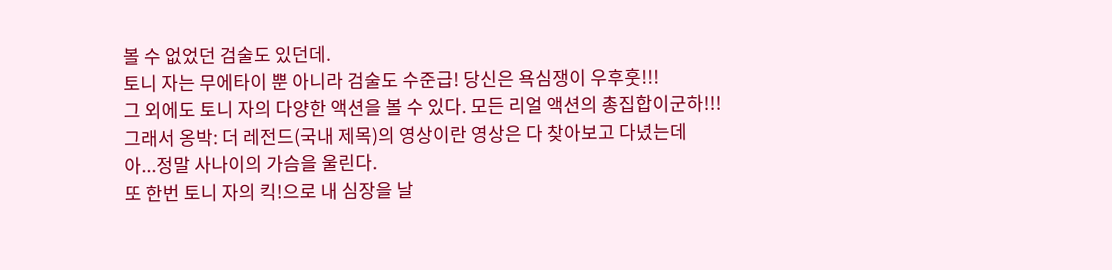볼 수 없었던 검술도 있던데.
토니 자는 무에타이 뿐 아니라 검술도 수준급! 당신은 욕심쟁이 우후훗!!!
그 외에도 토니 자의 다양한 액션을 볼 수 있다. 모든 리얼 액션의 총집합이군하!!!
그래서 옹박: 더 레전드(국내 제목)의 영상이란 영상은 다 찾아보고 다녔는데
아...정말 사나이의 가슴을 울린다.
또 한번 토니 자의 킥!으로 내 심장을 날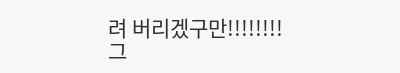려 버리겠구만!!!!!!!!
그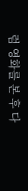럼 영화를 본 후 다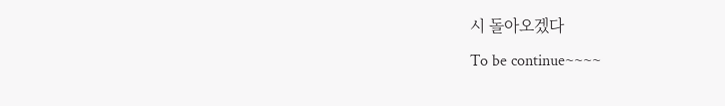시 돌아오겠다
To be continue~~~~